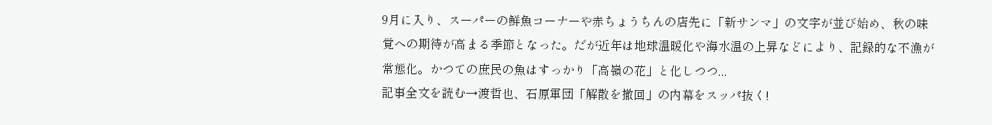9月に入り、スーパーの鮮魚コーナーや赤ちょうちんの店先に「新サンマ」の文字が並び始め、秋の味覚への期待が高まる季節となった。だが近年は地球温暖化や海水温の上昇などにより、記録的な不漁が常態化。かつての庶民の魚はすっかり「高嶺の花」と化しつつ...
記事全文を読む→渡哲也、石原軍団「解散を撤回」の内幕をスッパ抜く!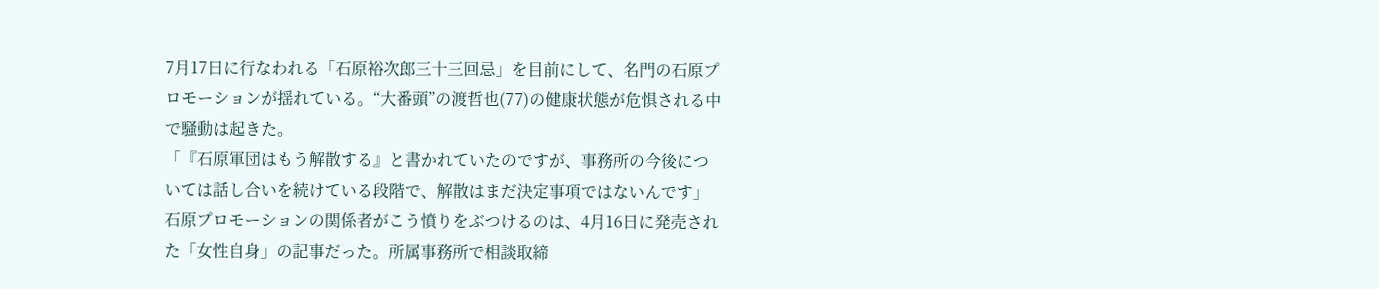7月17日に行なわれる「石原裕次郎三十三回忌」を目前にして、名門の石原プロモーションが揺れている。“大番頭”の渡哲也(77)の健康状態が危惧される中で騒動は起きた。
「『石原軍団はもう解散する』と書かれていたのですが、事務所の今後については話し合いを続けている段階で、解散はまだ決定事項ではないんです」
石原プロモーションの関係者がこう憤りをぶつけるのは、4月16日に発売された「女性自身」の記事だった。所属事務所で相談取締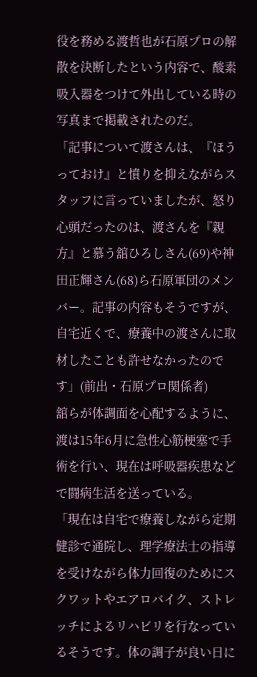役を務める渡哲也が石原プロの解散を決断したという内容で、酸素吸入器をつけて外出している時の写真まで掲載されたのだ。
「記事について渡さんは、『ほうっておけ』と憤りを抑えながらスタッフに言っていましたが、怒り心頭だったのは、渡さんを『親方』と慕う舘ひろしさん(69)や神田正輝さん(68)ら石原軍団のメンバー。記事の内容もそうですが、自宅近くで、療養中の渡さんに取材したことも許せなかったのです」(前出・石原プロ関係者)
舘らが体調面を心配するように、渡は15年6月に急性心筋梗塞で手術を行い、現在は呼吸器疾患などで闘病生活を送っている。
「現在は自宅で療養しながら定期健診で通院し、理学療法士の指導を受けながら体力回復のためにスクワットやエアロバイク、ストレッチによるリハビリを行なっているそうです。体の調子が良い日に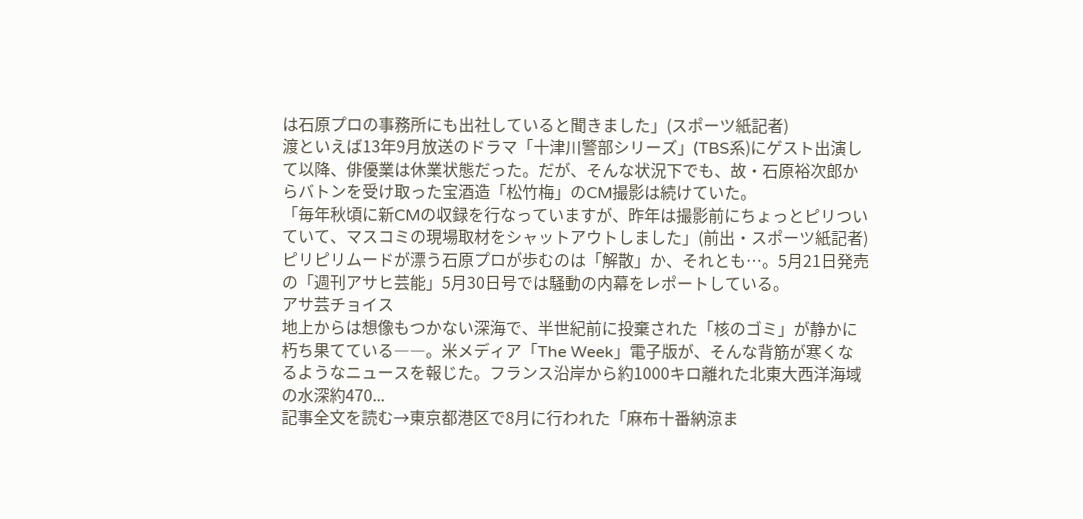は石原プロの事務所にも出社していると聞きました」(スポーツ紙記者)
渡といえば13年9月放送のドラマ「十津川警部シリーズ」(TBS系)にゲスト出演して以降、俳優業は休業状態だった。だが、そんな状況下でも、故・石原裕次郎からバトンを受け取った宝酒造「松竹梅」のCM撮影は続けていた。
「毎年秋頃に新CMの収録を行なっていますが、昨年は撮影前にちょっとピリついていて、マスコミの現場取材をシャットアウトしました」(前出・スポーツ紙記者)
ピリピリムードが漂う石原プロが歩むのは「解散」か、それとも…。5月21日発売の「週刊アサヒ芸能」5月30日号では騒動の内幕をレポートしている。
アサ芸チョイス
地上からは想像もつかない深海で、半世紀前に投棄された「核のゴミ」が静かに朽ち果てている――。米メディア「The Week」電子版が、そんな背筋が寒くなるようなニュースを報じた。フランス沿岸から約1000キロ離れた北東大西洋海域の水深約470...
記事全文を読む→東京都港区で8月に行われた「麻布十番納涼ま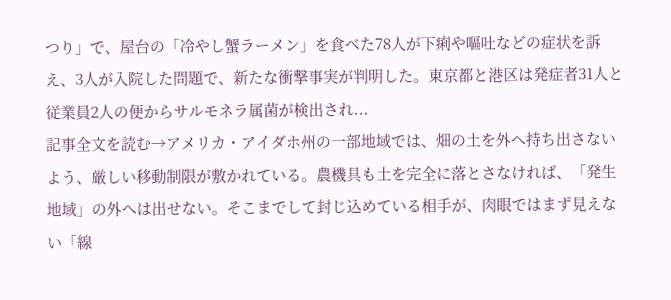つり」で、屋台の「冷やし蟹ラーメン」を食べた78人が下痢や嘔吐などの症状を訴え、3人が入院した問題で、新たな衝撃事実が判明した。東京都と港区は発症者31人と従業員2人の便からサルモネラ属菌が検出され...
記事全文を読む→アメリカ・アイダホ州の一部地域では、畑の土を外へ持ち出さないよう、厳しい移動制限が敷かれている。農機具も土を完全に落とさなければ、「発生地域」の外へは出せない。そこまでして封じ込めている相手が、肉眼ではまず見えない「線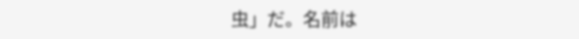虫」だ。名前は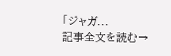「ジャガ...
記事全文を読む→